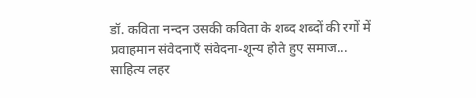डॉ. कविता नन्दन उसकी कविता के शब्द शब्दों की रगों में प्रवाहमान संवेदनाएँ संवेदना-शून्य होते हुए समाज...
साहित्य लहर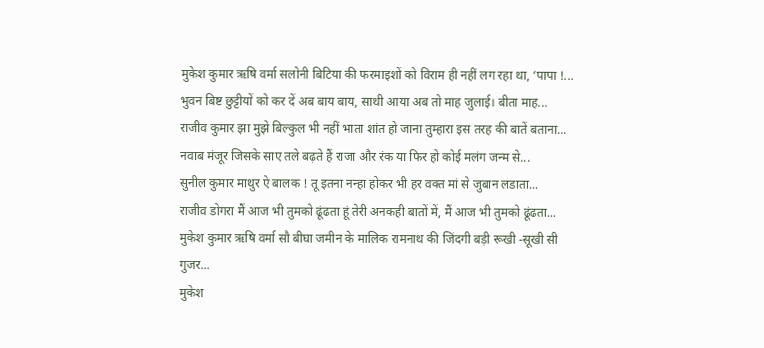मुकेश कुमार ऋषि वर्मा सलोनी बिटिया की फरमाइशों को विराम ही नहीं लग रहा था, ‘पापा !...
भुवन बिष्ट छुट्टीयों को कर दें अब बाय बाय, साथी आया अब तो माह जुलाई। बीता माह...
राजीव कुमार झा मुझे बिल्कुल भी नहीं भाता शांत हो जाना तुम्हारा इस तरह की बातें बताना...
नवाब मंजूर जिसके साए तले बढ़ते हैं राजा और रंक या फिर हो कोई मलंग जन्म से...
सुनील कुमार माथुर ऐ बालक ! तू इतना नन्हा होकर भी हर वक्त मां से जुबान लडाता...
राजीव डोगरा मैं आज भी तुमको ढूंढता हूं तेरी अनकही बातों में, मैं आज भी तुमको ढूंढता...
मुकेश कुमार ऋषि वर्मा सौ बीघा जमीन के मालिक रामनाथ की जिंदगी बड़ी रूखी -सूखी सी गुजर...
मुकेश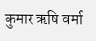कुमार ऋषि वर्मा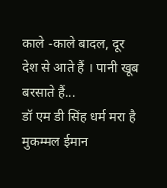काले -काले बादल, दूर देश से आते हैं । पानी खूब बरसाते हैं...
डॉ एम डी सिंह धर्म मरा है मुकम्मल ईमान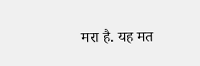मरा है. यह मत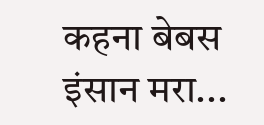कहना बेबस इंसान मरा...